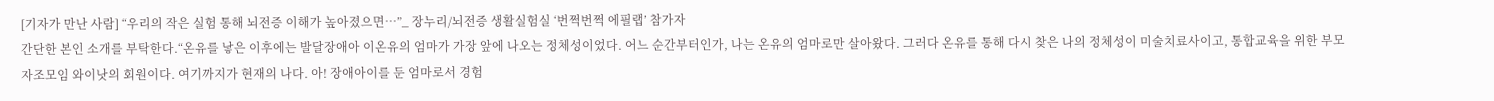[기자가 만난 사람] “우리의 작은 실험 통해 뇌전증 이해가 높아졌으면…”_ 장누리/뇌전증 생활실험실 ‘번쩍번쩍 에필랩’ 참가자
간단한 본인 소개를 부탁한다.“온유를 낳은 이후에는 발달장애아 이온유의 엄마가 가장 앞에 나오는 정체성이었다. 어느 순간부터인가, 나는 온유의 엄마로만 살아왔다. 그러다 온유를 통해 다시 찾은 나의 정체성이 미술치료사이고, 통합교육을 위한 부모 자조모임 와이낫의 회원이다. 여기까지가 현재의 나다. 아! 장애아이를 둔 엄마로서 경험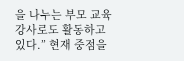을 나누는 부모 교육 강사로도 활동하고 있다.” 현재 중점을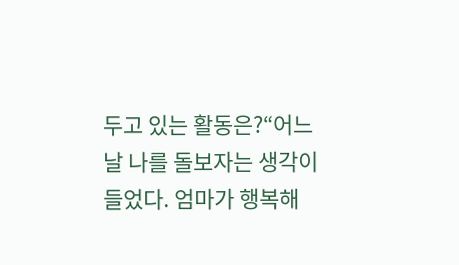두고 있는 활동은?“어느 날 나를 돌보자는 생각이 들었다. 엄마가 행복해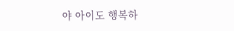야 아이도 행복하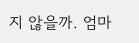지 않을까. 엄마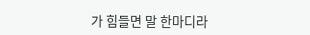가 힘들면 말 한마디라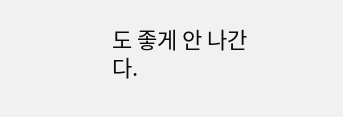도 좋게 안 나간다.